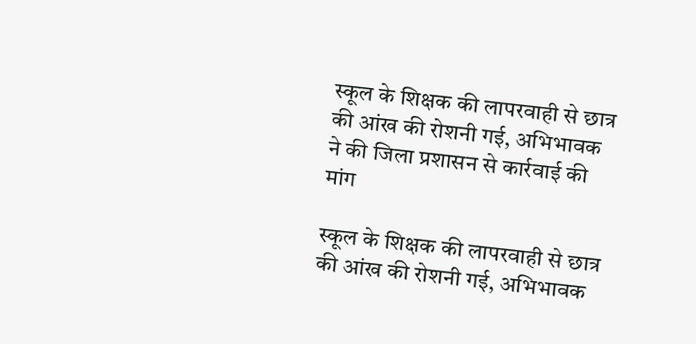स्कूल के शिक्षक की लापरवाही से छात्र की आंख की रोशनी गई, अभिभावक ने की जिला प्रशासन से कार्रवाई की मांग

स्कूल के शिक्षक की लापरवाही से छात्र की आंख की रोशनी गई, अभिभावक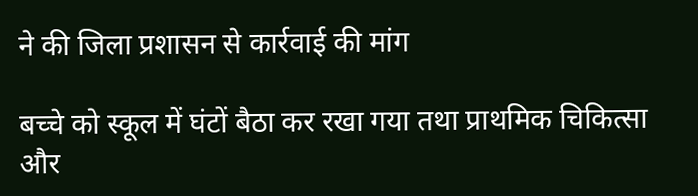ने की जिला प्रशासन से कार्रवाई की मांग

बच्चे को स्कूल में घंटों बैठा कर रखा गया तथा प्राथमिक चिकित्सा और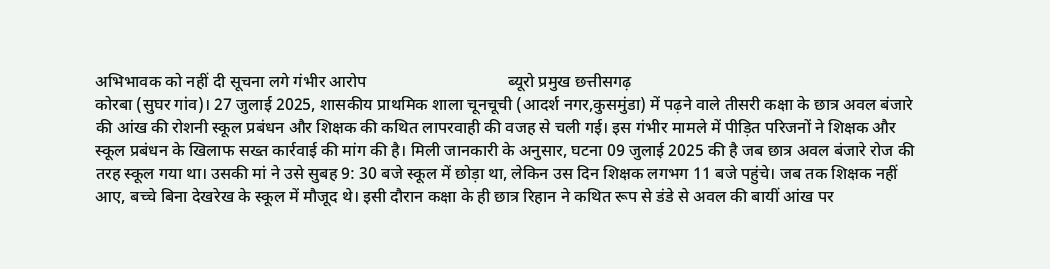अभिभावक को नहीं दी सूचना लगे गंभीर आरोप                                  ब्यूरो प्रमुख छत्तीसगढ़
कोरबा (सुघर गांव)। 27 जुलाई 2025, शासकीय प्राथमिक शाला चूनचूची (आदर्श नगर,कुसमुंडा) में पढ़ने वाले तीसरी कक्षा के छात्र अवल बंजारे की आंख की रोशनी स्कूल प्रबंधन और शिक्षक की कथित लापरवाही की वजह से चली गई। इस गंभीर मामले में पीड़ित परिजनों ने शिक्षक और स्कूल प्रबंधन के खिलाफ सख्त कार्रवाई की मांग की है। मिली जानकारी के अनुसार, घटना 09 जुलाई 2025 की है जब छात्र अवल बंजारे रोज की तरह स्कूल गया था। उसकी मां ने उसे सुबह 9: 30 बजे स्कूल में छोड़ा था, लेकिन उस दिन शिक्षक लगभग 11 बजे पहुंचे। जब तक शिक्षक नहीं आए, बच्चे बिना देखरेख के स्कूल में मौजूद थे। इसी दौरान कक्षा के ही छात्र रिहान ने कथित रूप से डंडे से अवल की बायीं आंख पर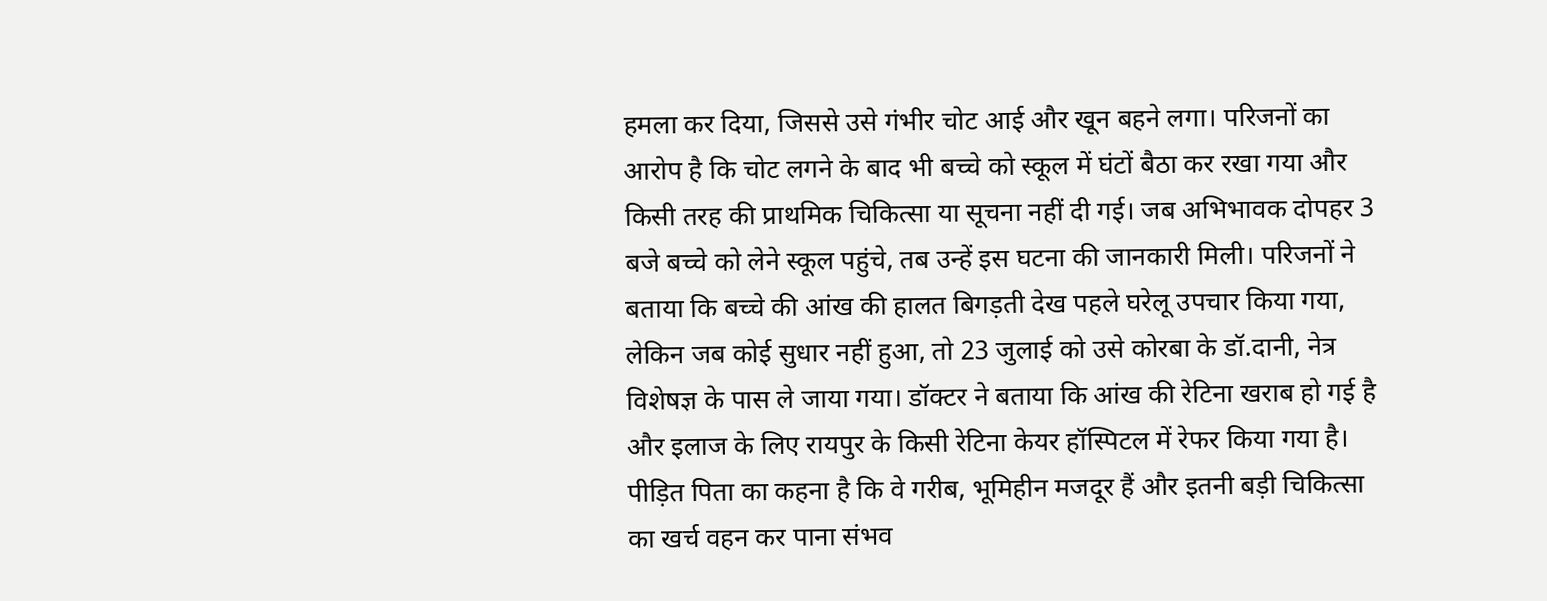हमला कर दिया, जिससे उसे गंभीर चोट आई और खून बहने लगा। परिजनों का आरोप है कि चोट लगने के बाद भी बच्चे को स्कूल में घंटों बैठा कर रखा गया और किसी तरह की प्राथमिक चिकित्सा या सूचना नहीं दी गई। जब अभिभावक दोपहर 3 बजे बच्चे को लेने स्कूल पहुंचे, तब उन्हें इस घटना की जानकारी मिली। परिजनों ने बताया कि बच्चे की आंख की हालत बिगड़ती देख पहले घरेलू उपचार किया गया, लेकिन जब कोई सुधार नहीं हुआ, तो 23 जुलाई को उसे कोरबा के डॉ.दानी, नेत्र विशेषज्ञ के पास ले जाया गया। डॉक्टर ने बताया कि आंख की रेटिना खराब हो गई है और इलाज के लिए रायपुर के किसी रेटिना केयर हॉस्पिटल में रेफर किया गया है। पीड़ित पिता का कहना है कि वे गरीब, भूमिहीन मजदूर हैं और इतनी बड़ी चिकित्सा का खर्च वहन कर पाना संभव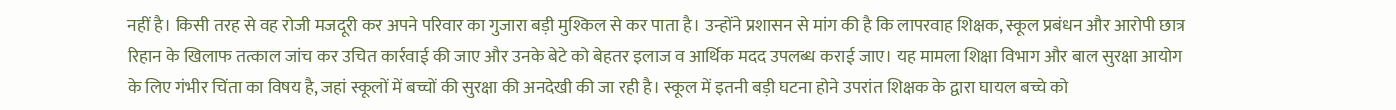नहीं है। किसी तरह से वह रोजी मजदूरी कर अपने परिवार का गुजारा बड़ी मुश्किल से कर पाता है। उन्होंने प्रशासन से मांग की है कि लापरवाह शिक्षक, स्कूल प्रबंधन और आरोपी छात्र रिहान के खिलाफ तत्काल जांच कर उचित कार्रवाई की जाए और उनके बेटे को बेहतर इलाज व आर्थिक मदद उपलब्ध कराई जाए। यह मामला शिक्षा विभाग और बाल सुरक्षा आयोग के लिए गंभीर चिंता का विषय है, जहां स्कूलों में बच्चों की सुरक्षा की अनदेखी की जा रही है। स्कूल में इतनी बड़ी घटना होने उपरांत शिक्षक के द्वारा घायल बच्चे को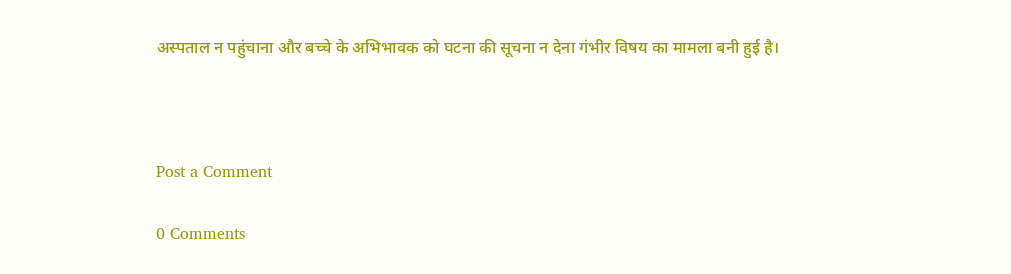अस्पताल न पहुंचाना और बच्चे के अभिभावक को घटना की सूचना न देना गंभीर विषय का मामला बनी हुई है।



Post a Comment

0 Comments